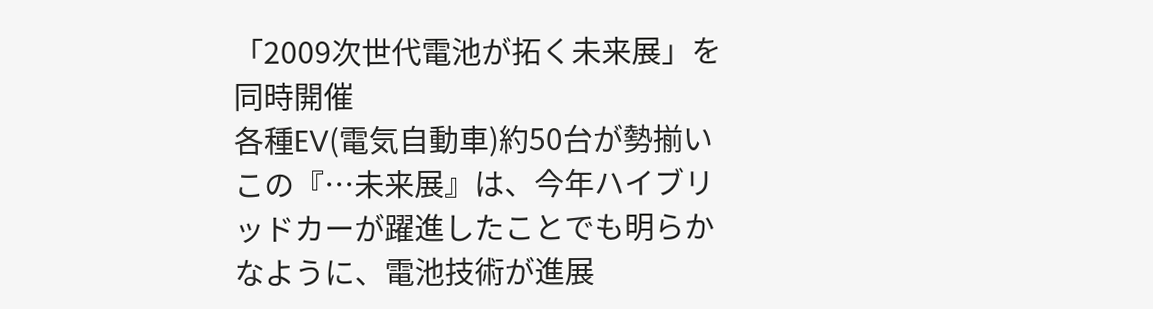「2009次世代電池が拓く未来展」を同時開催
各種EV(電気自動車)約50台が勢揃い
この『…未来展』は、今年ハイブリッドカーが躍進したことでも明らかなように、電池技術が進展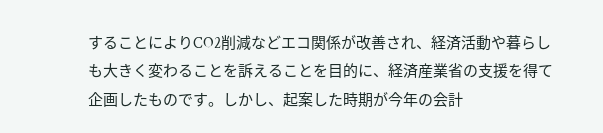することによりCO2削減などエコ関係が改善され、経済活動や暮らしも大きく変わることを訴えることを目的に、経済産業省の支援を得て企画したものです。しかし、起案した時期が今年の会計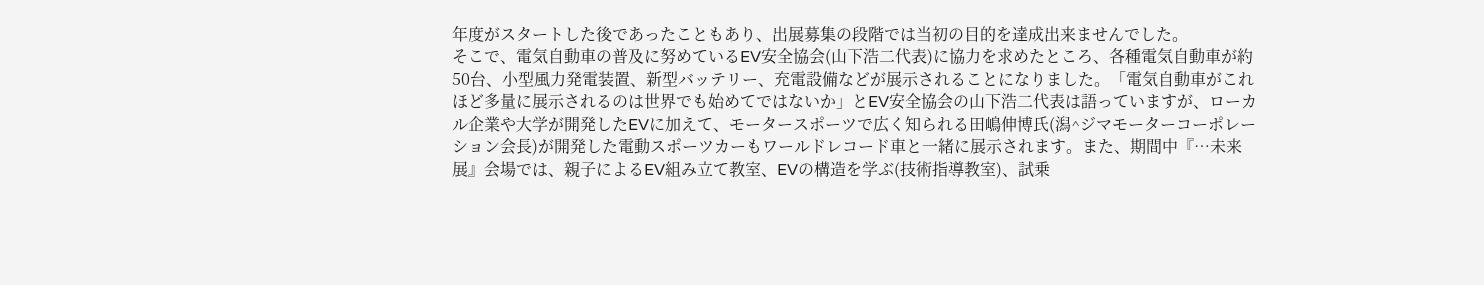年度がスタートした後であったこともあり、出展募集の段階では当初の目的を達成出来ませんでした。
そこで、電気自動車の普及に努めているEV安全協会(山下浩二代表)に協力を求めたところ、各種電気自動車が約50台、小型風力発電装置、新型バッテリー、充電設備などが展示されることになりました。「電気自動車がこれほど多量に展示されるのは世界でも始めてではないか」とEV安全協会の山下浩二代表は語っていますが、ローカル企業や大学が開発したEVに加えて、モータースポーツで広く知られる田嶋伸博氏(潟^ジマモーターコーポレーション会長)が開発した電動スポーツカーもワールドレコード車と一緒に展示されます。また、期間中『…未来展』会場では、親子によるEV組み立て教室、EVの構造を学ぶ(技術指導教室)、試乗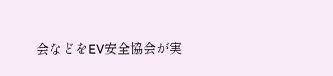会などをEV安全協会が実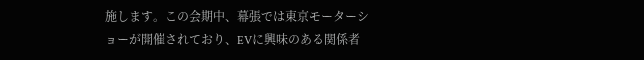施します。この会期中、幕張では東京モーターショーが開催されており、EVに興味のある関係者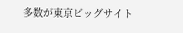多数が東京ビッグサイト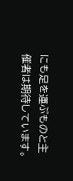にも足を運ぶものと主催者は期待しています。